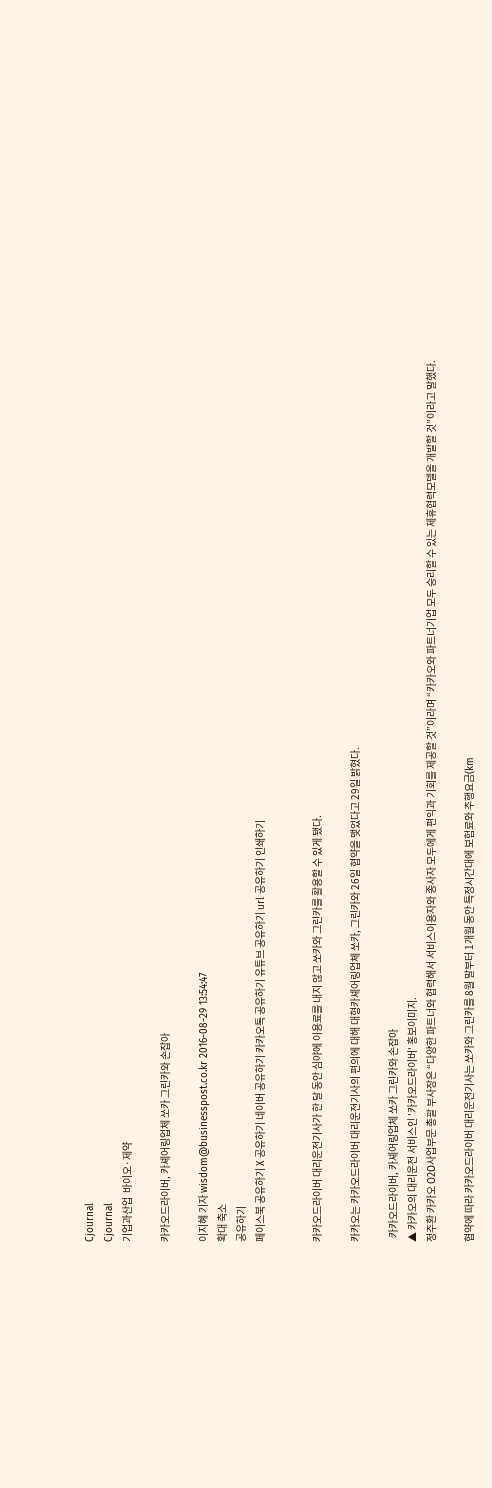Cjournal
Cjournal
기업과산업  바이오·제약

카카오드라이버, 카셰어링업체 쏘카 그린카와 손잡아

이지혜 기자 wisdom@businesspost.co.kr 2016-08-29 13:54:47
확대 축소
공유하기
페이스북 공유하기 X 공유하기 네이버 공유하기 카카오톡 공유하기 유튜브 공유하기 url 공유하기 인쇄하기


카카오드라이버 대리운전기사가 한 달 동안 심야에 이용료를 내지 않고 쏘카와 그린카를 활용할 수 있게 됐다.

카카오는 카카오드라이버 대리운전기사의 편의에 대해 대형카셰어링업체 쏘카, 그린카와 26일 협약을 맺었다고 29일 밝혔다.

  카카오드라이버, 카셰어링업체 쏘카 그린카와 손잡아
▲ 카카오의 대리운전 서비스인 '카카오드라이버' 홍보이미지.
정주환 카카오 O2O사업부문 총괄 부사장은 “다양한 파트너와 협력해서 서비스이용자와 종사자 모두에게 편익과 기회를 제공할 것”이라며 “카카오와 파트너기업 모두 승리할 수 있는 제휴협력모델을 개발할 것”이라고 말했다.

협약에 따라 카카오드라이버 대리운전기사는 쏘카와 그린카를 8월 말부터 1개월 동안 특정시간대에 보험료와 주행요금(km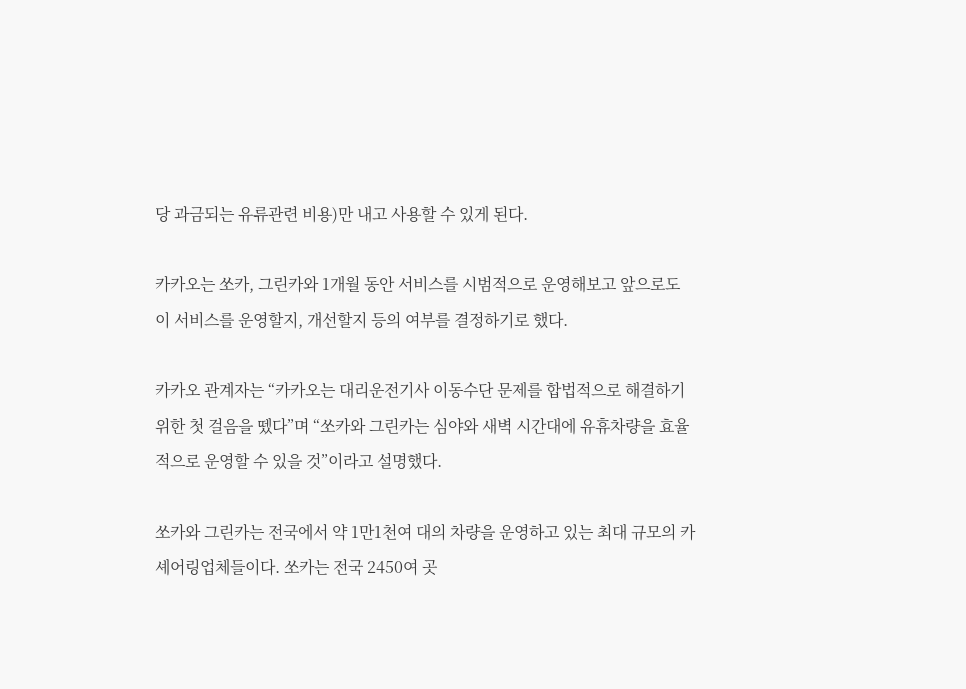당 과금되는 유류관련 비용)만 내고 사용할 수 있게 된다.

카카오는 쏘카, 그린카와 1개월 동안 서비스를 시범적으로 운영해보고 앞으로도 이 서비스를 운영할지, 개선할지 등의 여부를 결정하기로 했다.

카카오 관계자는 “카카오는 대리운전기사 이동수단 문제를 합법적으로 해결하기 위한 첫 걸음을 뗐다”며 “쏘카와 그린카는 심야와 새벽 시간대에 유휴차량을 효율적으로 운영할 수 있을 것”이라고 설명했다.

쏘카와 그린카는 전국에서 약 1만1천여 대의 차량을 운영하고 있는 최대 규모의 카셰어링업체들이다. 쏘카는 전국 2450여 곳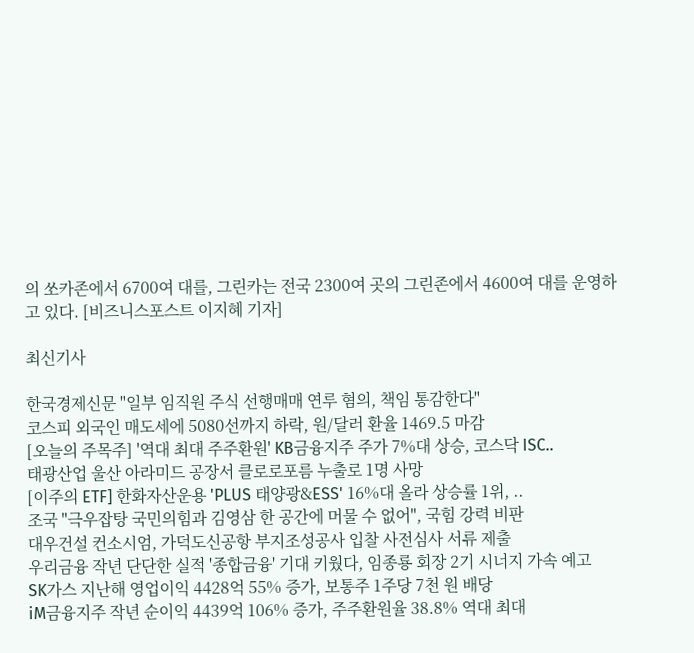의 쏘카존에서 6700여 대를, 그린카는 전국 2300여 곳의 그린존에서 4600여 대를 운영하고 있다. [비즈니스포스트 이지혜 기자]

최신기사

한국경제신문 "일부 임직원 주식 선행매매 연루 혐의, 책임 통감한다"
코스피 외국인 매도세에 5080선까지 하락, 원/달러 환율 1469.5 마감
[오늘의 주목주] '역대 최대 주주환원' KB금융지주 주가 7%대 상승, 코스닥 ISC..
태광산업 울산 아라미드 공장서 클로로포름 누출로 1명 사망
[이주의 ETF] 한화자산운용 'PLUS 태양광&ESS' 16%대 올라 상승률 1위, ..
조국 "극우잡탕 국민의힘과 김영삼 한 공간에 머물 수 없어", 국힘 강력 비판
대우건설 컨소시엄, 가덕도신공항 부지조성공사 입찰 사전심사 서류 제출
우리금융 작년 단단한 실적 '종합금융' 기대 키웠다, 임종룡 회장 2기 시너지 가속 예고
SK가스 지난해 영업이익 4428억 55% 증가, 보통주 1주당 7천 원 배당
iM금융지주 작년 순이익 4439억 106% 증가, 주주환원율 38.8% 역대 최대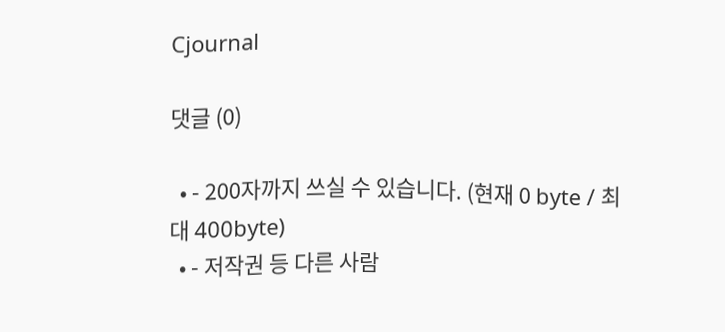Cjournal

댓글 (0)

  • - 200자까지 쓰실 수 있습니다. (현재 0 byte / 최대 400byte)
  • - 저작권 등 다른 사람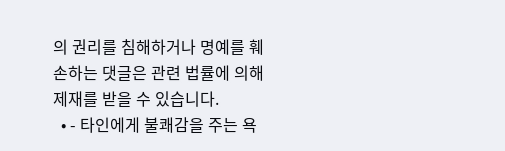의 권리를 침해하거나 명예를 훼손하는 댓글은 관련 법률에 의해 제재를 받을 수 있습니다.
  • - 타인에게 불쾌감을 주는 욕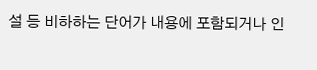설 등 비하하는 단어가 내용에 포함되거나 인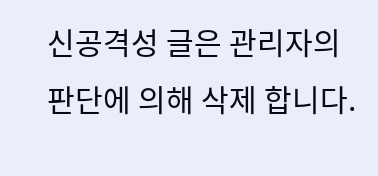신공격성 글은 관리자의 판단에 의해 삭제 합니다.